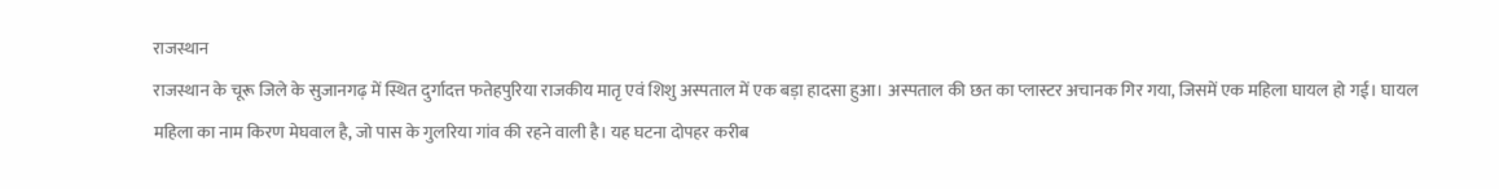राजस्थान
राजस्थान के चूरू जिले के सुजानगढ़ में स्थित दुर्गादत्त फतेहपुरिया राजकीय मातृ एवं शिशु अस्पताल में एक बड़ा हादसा हुआ। अस्पताल की छत का प्लास्टर अचानक गिर गया, जिसमें एक महिला घायल हो गई। घायल महिला का नाम किरण मेघवाल है, जो पास के गुलरिया गांव की रहने वाली है। यह घटना दोपहर करीब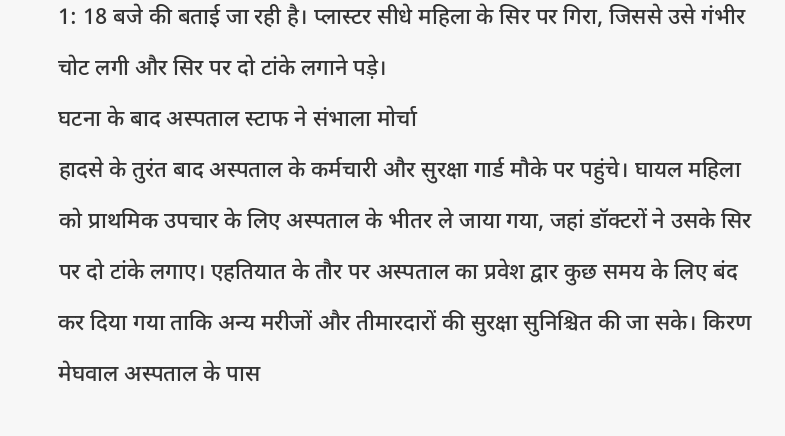1: 18 बजे की बताई जा रही है। प्लास्टर सीधे महिला के सिर पर गिरा, जिससे उसे गंभीर चोट लगी और सिर पर दो टांके लगाने पड़े।
घटना के बाद अस्पताल स्टाफ ने संभाला मोर्चा
हादसे के तुरंत बाद अस्पताल के कर्मचारी और सुरक्षा गार्ड मौके पर पहुंचे। घायल महिला को प्राथमिक उपचार के लिए अस्पताल के भीतर ले जाया गया, जहां डॉक्टरों ने उसके सिर पर दो टांके लगाए। एहतियात के तौर पर अस्पताल का प्रवेश द्वार कुछ समय के लिए बंद कर दिया गया ताकि अन्य मरीजों और तीमारदारों की सुरक्षा सुनिश्चित की जा सके। किरण मेघवाल अस्पताल के पास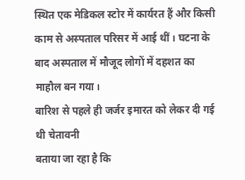स्थित एक मेडिकल स्टोर में कार्यरत हैं और किसी काम से अस्पताल परिसर में आई थीं। घटना के बाद अस्पताल में मौजूद लोगों में दहशत का माहौल बन गया।
बारिश से पहले ही जर्जर इमारत को लेकर दी गई थी चेतावनी
बताया जा रहा है कि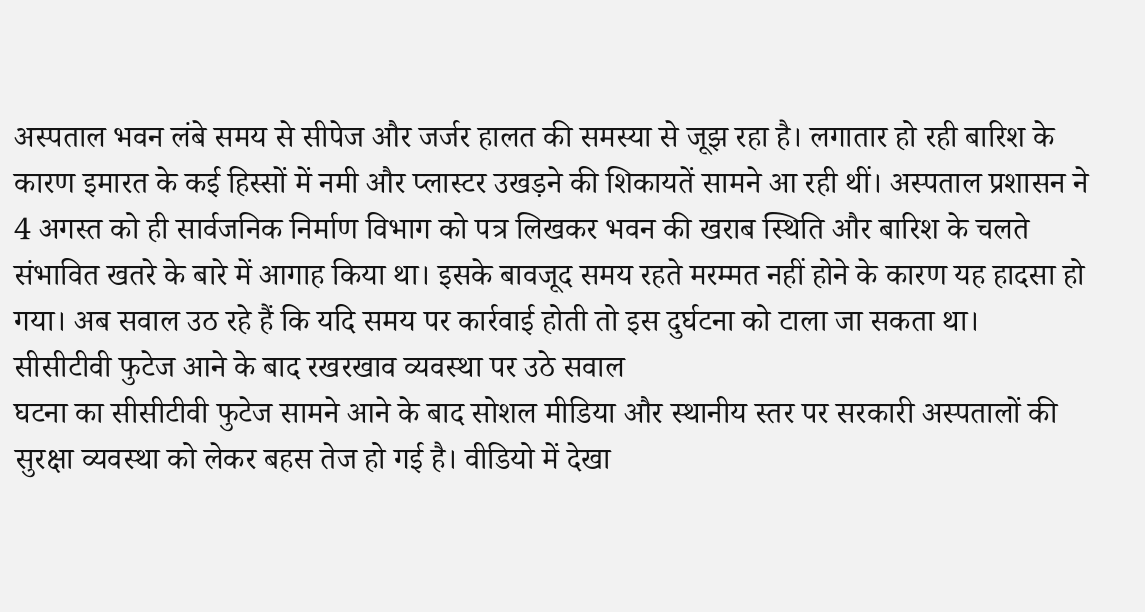अस्पताल भवन लंबे समय से सीपेज और जर्जर हालत की समस्या से जूझ रहा है। लगातार हो रही बारिश के कारण इमारत के कई हिस्सों में नमी और प्लास्टर उखड़ने की शिकायतें सामने आ रही थीं। अस्पताल प्रशासन ने 4 अगस्त को ही सार्वजनिक निर्माण विभाग को पत्र लिखकर भवन की खराब स्थिति और बारिश के चलते संभावित खतरे के बारे में आगाह किया था। इसके बावजूद समय रहते मरम्मत नहीं होने के कारण यह हादसा हो गया। अब सवाल उठ रहे हैं कि यदि समय पर कार्रवाई होती तो इस दुर्घटना को टाला जा सकता था।
सीसीटीवी फुटेज आने के बाद रखरखाव व्यवस्था पर उठे सवाल
घटना का सीसीटीवी फुटेज सामने आने के बाद सोशल मीडिया और स्थानीय स्तर पर सरकारी अस्पतालों की सुरक्षा व्यवस्था को लेकर बहस तेज हो गई है। वीडियो में देखा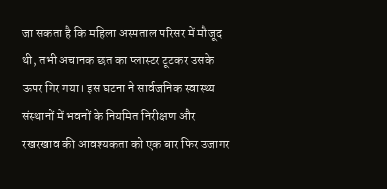जा सकता है कि महिला अस्पताल परिसर में मौजूद थी, तभी अचानक छत का प्लास्टर टूटकर उसके ऊपर गिर गया। इस घटना ने सार्वजनिक स्वास्थ्य संस्थानों में भवनों के नियमित निरीक्षण और रखरखाव की आवश्यकता को एक बार फिर उजागर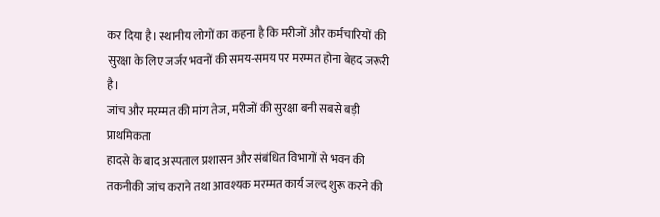कर दिया है। स्थानीय लोगों का कहना है कि मरीजों और कर्मचारियों की सुरक्षा के लिए जर्जर भवनों की समय-समय पर मरम्मत होना बेहद जरूरी है।
जांच और मरम्मत की मांग तेज, मरीजों की सुरक्षा बनी सबसे बड़ी प्राथमिकता
हादसे के बाद अस्पताल प्रशासन और संबंधित विभागों से भवन की तकनीकी जांच कराने तथा आवश्यक मरम्मत कार्य जल्द शुरू करने की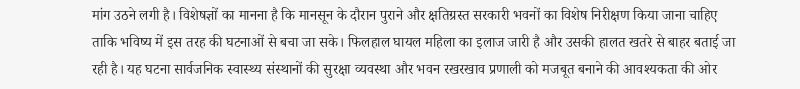मांग उठने लगी है। विशेषज्ञों का मानना है कि मानसून के दौरान पुराने और क्षतिग्रस्त सरकारी भवनों का विशेष निरीक्षण किया जाना चाहिए ताकि भविष्य में इस तरह की घटनाओं से बचा जा सके। फिलहाल घायल महिला का इलाज जारी है और उसकी हालत खतरे से बाहर बताई जा रही है। यह घटना सार्वजनिक स्वास्थ्य संस्थानों की सुरक्षा व्यवस्था और भवन रखरखाव प्रणाली को मजबूत बनाने की आवश्यकता की ओर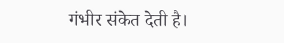गंभीर संकेत देती है।